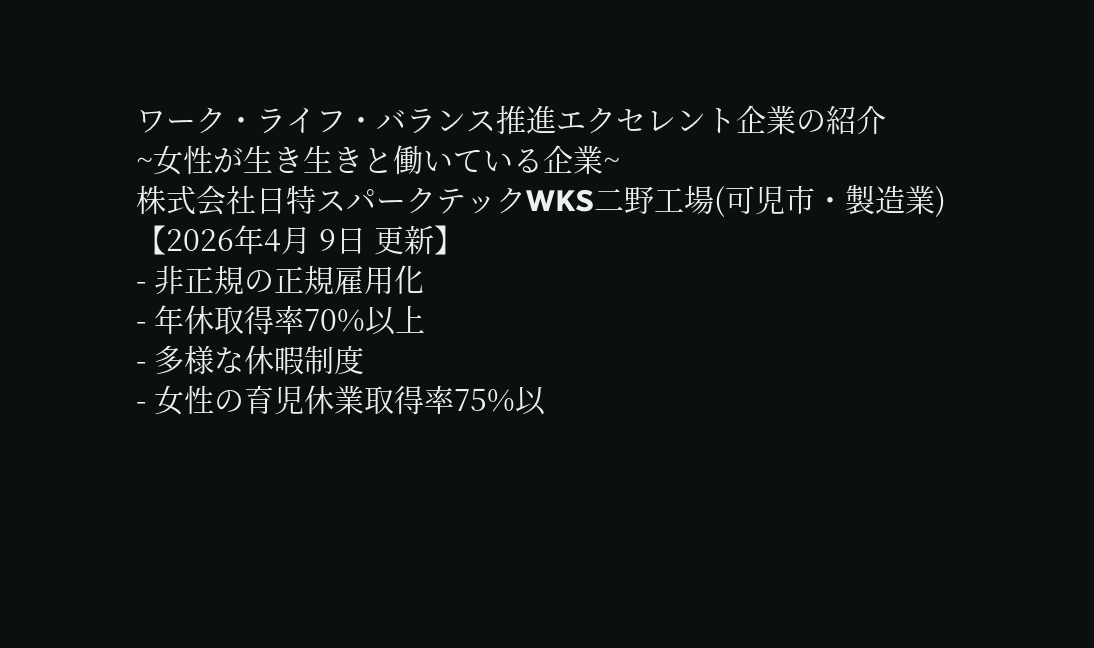ワーク・ライフ・バランス推進エクセレント企業の紹介
~女性が生き生きと働いている企業~
株式会社日特スパークテックWKS二野工場(可児市・製造業)
【2026年4月 9日 更新】
- 非正規の正規雇用化
- 年休取得率70%以上
- 多様な休暇制度
- 女性の育児休業取得率75%以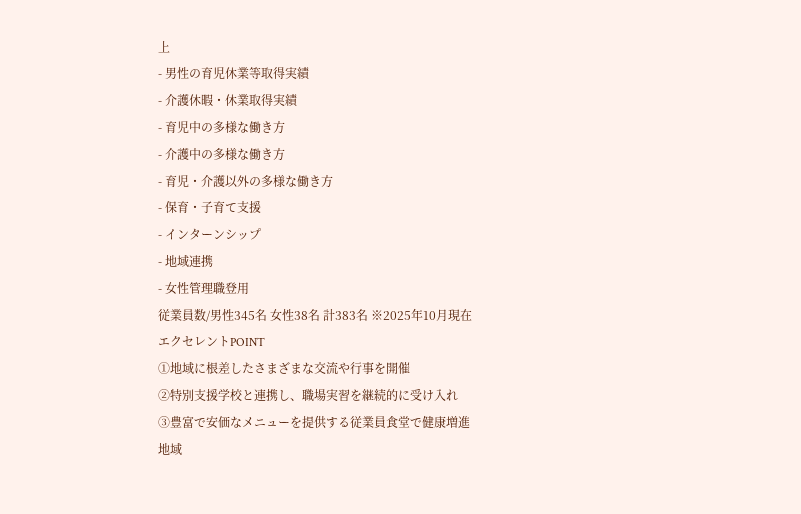上
- 男性の育児休業等取得実績
- 介護休暇・休業取得実績
- 育児中の多様な働き方
- 介護中の多様な働き方
- 育児・介護以外の多様な働き方
- 保育・子育て支援
- インターンシップ
- 地域連携
- 女性管理職登用
従業員数/男性345名 女性38名 計383名 ※2025年10月現在
エクセレントPOINT
①地域に根差したさまざまな交流や行事を開催
②特別支援学校と連携し、職場実習を継続的に受け入れ
③豊富で安価なメニューを提供する従業員食堂で健康増進
地域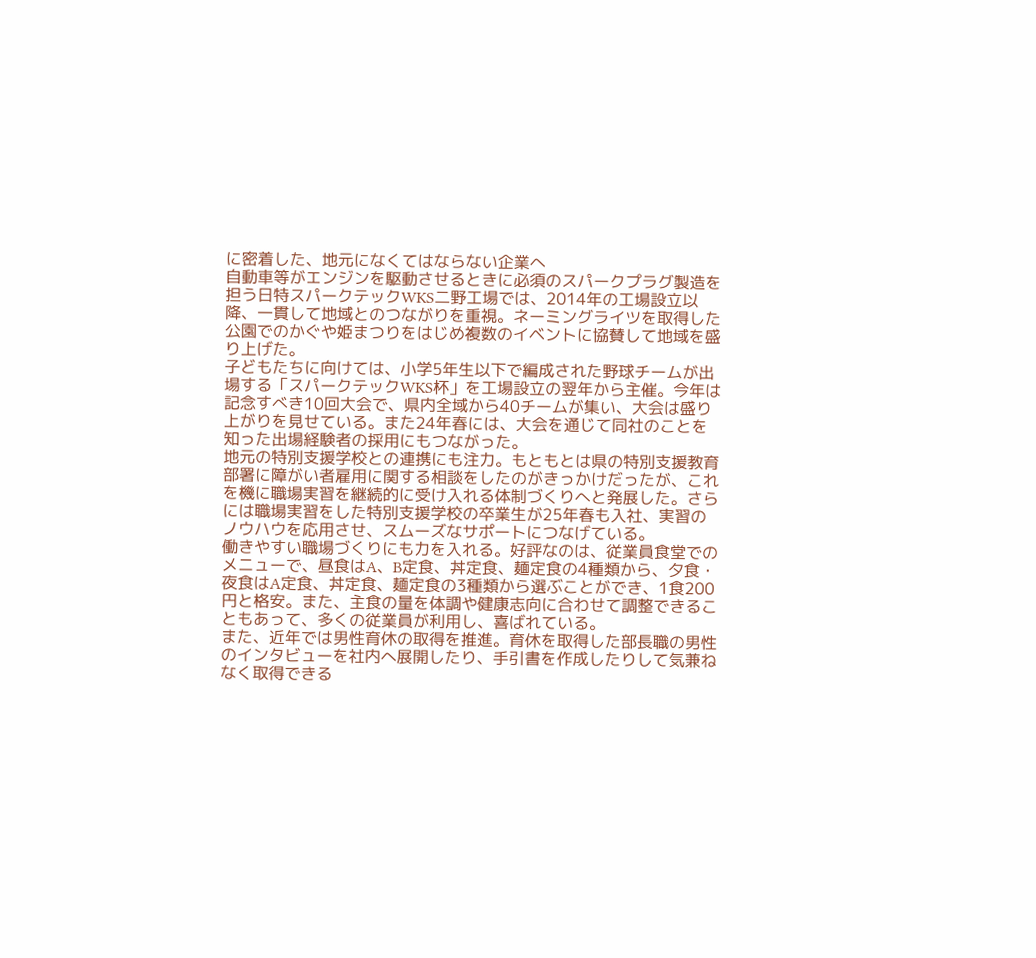に密着した、地元になくてはならない企業へ
自動車等がエンジンを駆動させるときに必須のスパークプラグ製造を担う日特スパークテックWKS二野工場では、2014年の工場設立以降、一貫して地域とのつながりを重視。ネーミングライツを取得した公園でのかぐや姫まつりをはじめ複数のイベントに協賛して地域を盛り上げた。
子どもたちに向けては、小学5年生以下で編成された野球チームが出場する「スパークテックWKS杯」を工場設立の翌年から主催。今年は記念すべき10回大会で、県内全域から40チームが集い、大会は盛り上がりを見せている。また24年春には、大会を通じて同社のことを知った出場経験者の採用にもつながった。
地元の特別支援学校との連携にも注力。もともとは県の特別支援教育部署に障がい者雇用に関する相談をしたのがきっかけだったが、これを機に職場実習を継続的に受け入れる体制づくりへと発展した。さらには職場実習をした特別支援学校の卒業生が25年春も入社、実習のノウハウを応用させ、スムーズなサポートにつなげている。
働きやすい職場づくりにも力を入れる。好評なのは、従業員食堂でのメニューで、昼食はA、B定食、丼定食、麺定食の4種類から、夕食・夜食はA定食、丼定食、麺定食の3種類から選ぶことができ、1食200円と格安。また、主食の量を体調や健康志向に合わせて調整できることもあって、多くの従業員が利用し、喜ばれている。
また、近年では男性育休の取得を推進。育休を取得した部長職の男性のインタビューを社内へ展開したり、手引書を作成したりして気兼ねなく取得できる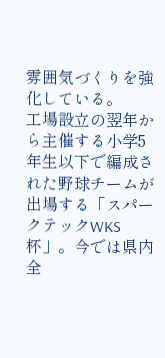雰囲気づくりを強化している。
工場設立の翌年から主催する小学5年生以下で編成された野球チームが出場する「スパークテックWKS杯」。今では県内全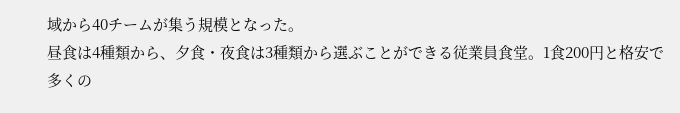域から40チームが集う規模となった。
昼食は4種類から、夕食・夜食は3種類から選ぶことができる従業員食堂。1食200円と格安で多くの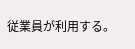従業員が利用する。